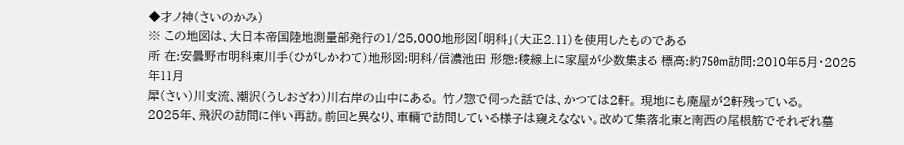◆才ノ神(さいのかみ)
※ この地図は、大日本帝国陸地測量部発行の1/25,000地形図「明科」(大正2.11)を使用したものである
所 在:安曇野市明科東川手(ひがしかわて)地形図:明科/信濃池田 形態:稜線上に家屋が少数集まる 標高:約750m訪問:2010年5月・2025年11月
犀(さい)川支流、潮沢(うしおざわ)川右岸の山中にある。 竹ノ惣で伺った話では、かつては2軒。 現地にも廃屋が2軒残っている。
2025年、飛沢の訪問に伴い再訪。前回と異なり、車輛で訪問している様子は窺えなない。改めて集落北東と南西の尾根筋でそれぞれ墓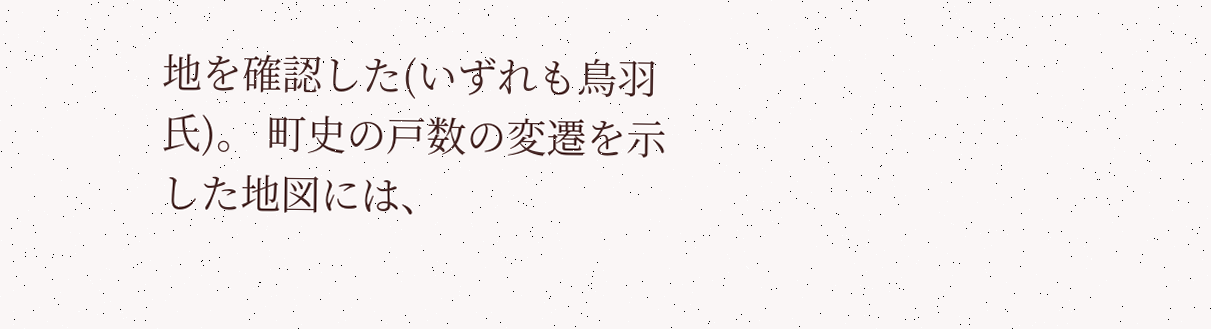地を確認した(いずれも鳥羽氏)。 町史の戸数の変遷を示した地図には、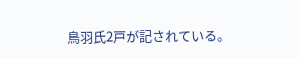鳥羽氏2戸が記されている。